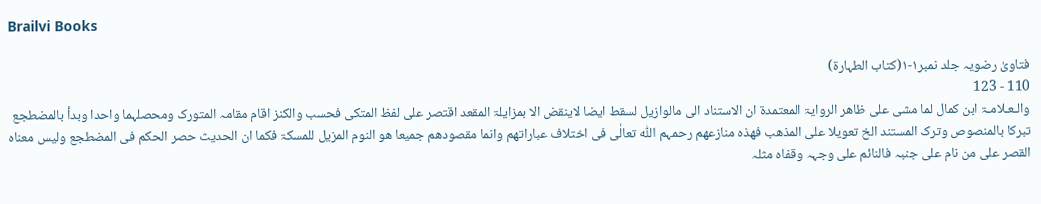Brailvi Books

فتاویٰ رضویہ جلد نمبر۱-۱(کتاب الطہارۃ)
110 - 123
والـعـلامـۃ ابن کمال لما مشی علی ظاھر الروایۃ المعتمدۃ ان الاستناد الی مالوازیل لسقط ایضا لاینقض الا بمزایلۃ المقعد اقتصر علی لفظ المتکی فحسب والکنز اقام مقامہ المتورک ومحصلہما واحدا وبدأ بالمضطجع تبرکا بالمنصوص وترک المستند الخ تعویلا علی المذھب فھذہ منازعھم رحمہم اللّٰہ تعالٰی فی اختلاف عباراتھم وانما مقصودھم جمیعا ھو النوم المزیل للمسکۃ فکما ان الحدیث حصر الحکم فی المضطجع ولیس معناہ القصر علی من نام علی جنبہ فالنائم علی وجہہ وقفاہ مثلہ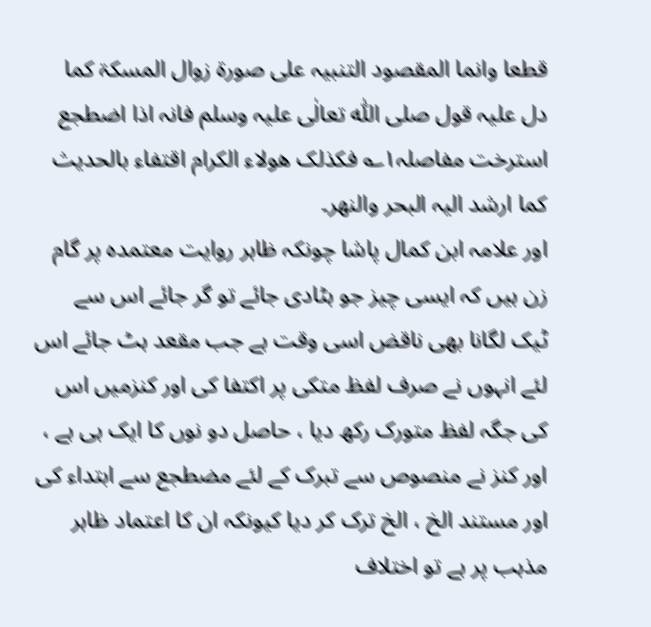قطعا وانما المقصود التنبیہ علی صورۃ زوال المسکۃ کما دل علیہ قول صلی اللّٰہ تعالٰی علیہ وسلم فانہ اذا اضطجع استرخت مفاصلہ۱؎ فکذلک ھولاء الکرام اقتفاء بالحدیث کما ارشد الیہ البحر والنھر۔
اور علامہ ابن کمال پاشا چونکہ ظاہر روایت معتمدہ پر گام زن ہیں کہ ایسی چیز جو ہٹادی جائے تو گر جائے اس سے ٹیک لگانا بھی ناقض اسی وقت ہے جب مقعد ہٹ جائے اس لئے انہوں نے صرف لفظ متکی پر اکتفا کی اور کنزمیں اس کی جگہ لفظ متورک رکھ دیا ، حاصل دو نوں کا ایک ہی ہے ، اور کنز نے منصوص سے تبرک کے لئے مضطجع سے ابتداء کی اور مستند الخ ، الخ ترک کر دیا کیونکہ ان کا اعتماد ظاہر مذہب پر ہے تو اختلاف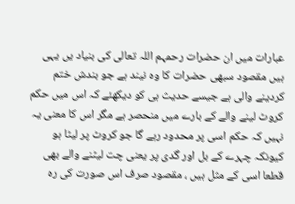عبارات میں ان حضرات رحمہم اللہ تعالی کی بنیاد یں یہی ہیں مقصود سبھی حضرات کا وہ نیند ہے جو بندش ختم کردینے والی ہے جیسے حدیث ہی کو دیکھئے کہ اس میں حکم کروٹ لینے والے کے بارے میں منحصر ہے مگر اس کا معنی یہ نہیں کہ حکم اسی پر محدود رہے گا جو کروٹ پر لیٹا ہو کیونکہ چہرے کے بل اور گدی پر یعنی چت لیٹنے والے بھی قطعا اسی کے مثل ہیں ، مقصود صرف اس صورت کی رہ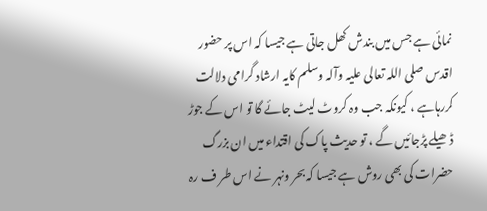نمائی ہے جس میں بندش کھل جاتی ہے جیسا کہ اس پر حضور اقدس صلی اللہ تعالی علیہ وآلہ وسلم کایہ ارشاد گرامی دلالت کررہاہے ، کیونکہ جب وہ کروٹ لیٹ جائے گا تو اس کے جوڑ ڈھیلے پڑجائیں گے ، تو حدیث پاک کی اقتداء میں ان بزرگ حضرات کی بھی روش ہے جیسا کہ بحر ونہر نے اس طر ف رہ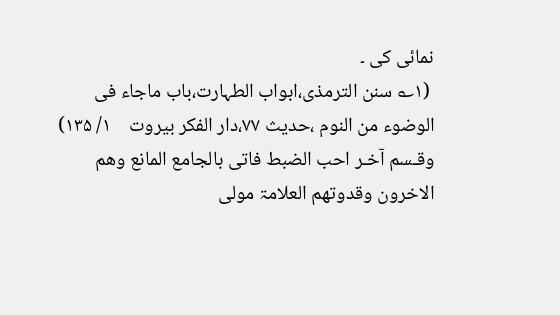نمائی کی ۔
 (۱؎ سنن الترمذی،ابواب الطہارت،باب ماجاء فی الوضوء من النوم ،حدیث ۷۷،دار الفکر بیروت    ۱/ ۱۳۵)
وقـسم آخـر احب الضبط فاتی بالجامع المانع وھم الاخرون وقدوتھم العلامۃ مولی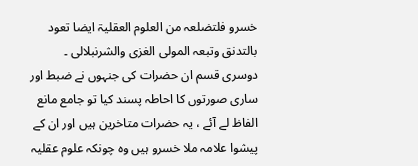خسرو فلتضلعہ من العلوم العقلیۃ ایضا تعود بالتدنق وتبعہ المولی الغزی والشرنبلالی ۔
دوسری قسم ان حضرات کی جنہوں نے ضبط اور ساری صورتوں کا احاطہ پسند کیا تو جامع مانع الفاظ لے آئے ، یہ حضرات متاخرین ہیں اور ان کے پیشوا علامہ ملا خسرو ہیں وہ چونکہ علوم عقلیہ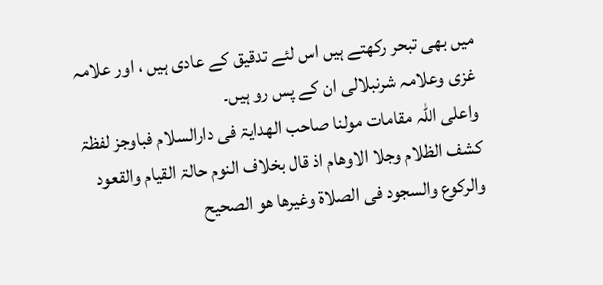میں بھی تبحر رکھتے ہیں اس لئے تدقیق کے عادی ہیں ، اور علامہ غزی وعلامہ شرنبلالی ان کے پس رو ہیں۔
واعلی اللّٰہ مقامات مولنا صاحب الھدایۃ فی دارالسلام فباوجز لفظۃ کشف الظلام وجلا الاوھام اذ قال بخلاف النوم حالۃ القیام والقعود والرکوع والسجود فی الصلاۃ وغیرھا ھو الصحیح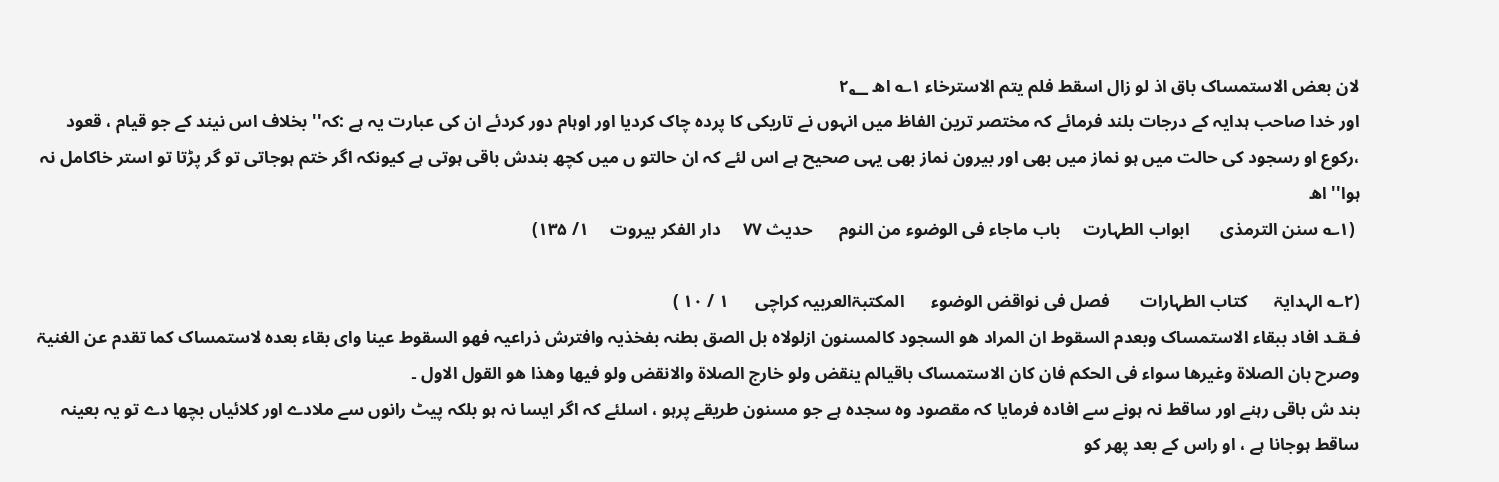لان بعض الاستمساک باق اذ لو زال اسقط فلم یتم الاسترخاء ۱؎ اھ ۲؂
اور خدا صاحب ہدایہ کے درجات بلند فرمائے کہ مختصر ترین الفاظ میں انہوں نے تاریکی کا پردہ چاک کردیا اور اوہام دور کردئے ان کی عبارت یہ ہے :کہ'' بخلاف اس نیند کے جو قیام ، قعود ،رکوع او رسجود کی حالت میں ہو نماز میں بھی اور بیرون نماز بھی یہی صحیح ہے اس لئے کہ ان حالتو ں میں کچھ بندش باقی ہوتی ہے کیونکہ اگر ختم ہوجاتی تو گر پڑتا تو استر خاکامل نہ ہوا'' اھ
 (۱؎ سنن الترمذی       ابواب الطہارت     باب ماجاء فی الوضوء من النوم      حدیث ۷۷     دار الفکر بیروت     ۱/ ۱۳۵)

(۲؎ الہدایۃ      کتاب الطہارات       فصل فی نواقض الوضوء      المکتبۃالعربیہ کراچی      ۱ / ۱۰ )
فـقـد افاد ببقاء الاستمساک وبعدم السقوط ان المراد ھو السجود کالمسنون ازلولاہ بل الصق بطنہ بفخذیہ وافترش ذراعیہ فھو السقوط عینا وای بقاء بعدہ لاستمساک کما تقدم عن الغنیۃ وصرح بان الصلاۃ وغیرھا سواء فی الحکم فان کان الاستمساک باقیالم ینقض ولو خارج الصلاۃ والانقض ولو فیھا وھذا ھو القول الاول ۔
بند ش باقی رہنے اور ساقط نہ ہونے سے افادہ فرمایا کہ مقصود وہ سجدہ ہے جو مسنون طریقے پرہو ، اسلئے کہ اگر ایسا نہ ہو بلکہ پیٹ رانوں سے ملادے اور کلائیاں بچھا دے تو یہ بعینہ ساقط ہوجانا ہے ، او راس کے بعد پھر کو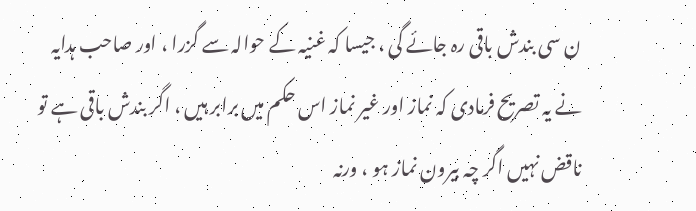ن سی بندش باقی رہ جائے گی ، جیسا کہ غنیہ کے حوالہ سے گزرا ، اور صاحب ہدایہ نے یہ تصریح فرمادی کہ نماز اور غیر نماز اس حکم میں برابر ہیں ، اگر بندش باقی ہے تو ناقض نہیں اگر چہ بیرون نماز ہو ، ورنہ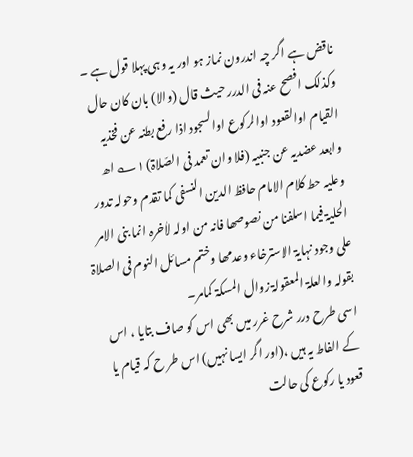ناقض ہے اگر چہ اندرون نماز ہو اور یہ وہی پہلا قول ہے ۔
وکذلک افصح عنہ فی الدرر حیث قال (والا) بان کان حال القیام اوالقعود اوالرکوع اوالسجود اذا رفع بطنہ عن فخذیہ وابعد عضدیہ عن جنبیہ (فلا وان تعمد فی الصّلاۃ) ۱؎ اھ وعلیہ حط کلام الامام حافظ الدین النسفی کما تقدم وحولہ تدور الحلیۃ فیما اسلفنا من نصوصھا فانہ من اولہ لاٰخرہ انما بنی الامر علی وجود نہایۃ الاسترخاء وعدمھا وختم مسائل النوم فی الصلاۃ بقولہ والعلۃ المعقولۃ زوال المسکۃ کمامر۔
اسی طرح درر شرح غرر میں بھی اس کو صاف بتایا ، اس کے الفاط یہ ہیں ،(اور اگر ایسا نہیں) اس طر ح کہ قیام یا قعود یا رکوع کی حالت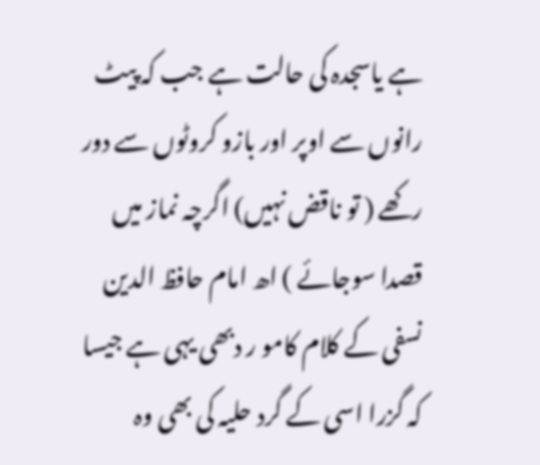ہے یاسجدہ کی حالت ہے جب کہ پیٹ رانوں سے اوپر اور بازو کروٹوں سے دور رکھے ( تو ناقض نہیں) اگرچہ نماز میں قصدا سوجائے ) اھ امام حافظ الدین نسفی کے کلام کامو ر دبھی یہی ہے جیسا کہ گزرا اسی کے گرد حلیہ کی بھی وہ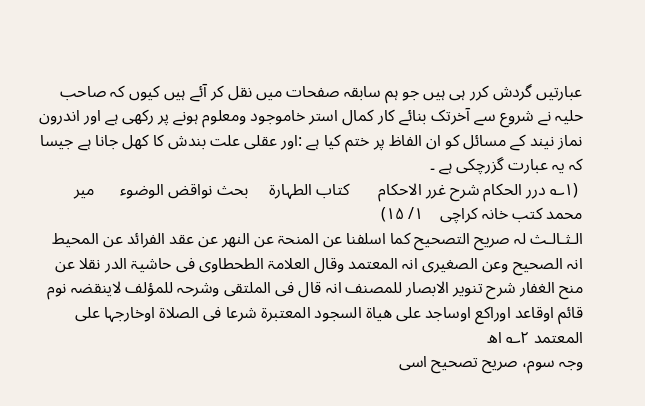عبارتیں گردش کرر ہی ہیں جو ہم سابقہ صفحات میں نقل کر آئے ہیں کیوں کہ صاحب حلیہ نے شروع سے آخرتک بنائے کار کمال استر خاموجود ومعلوم ہونے پر رکھی ہے اور اندرون نماز نیند کے مسائل کو ان الفاظ پر ختم کیا ہے :اور عقلی علت بندش کا کھل جانا ہے جیسا کہ یہ عبارت گزرچکی ہے ۔
 (۱؎ درر الحکام شرح غرر الاحکام       کتاب الطہارۃ     بحث نواقض الوضوء      میر محمد کتب خانہ کراچی    ۱/ ۱۵)
الـثـالـث لہ صریح التصحیح کما اسلفنا عن المنحۃ عن النھر عن عقد الفرائد عن المحیط انہ الصحیح وعن الصغیری انہ المعتمد وقال العلامۃ الطحطاوی فی حاشیۃ الدر نقلا عن منح الغفار شرح تنویر الابصار للمصنف انہ قال فی الملتقی وشرحہ للمؤلف لاینقضہ نوم قائم اوقاعد اوراکع اوساجد علی ھیاۃ السجود المعتبرۃ شرعا فی الصلاۃ اوخارجہا علی المعتمد ۲؎ اھ
وجہ سوم، صریح تصحیح اسی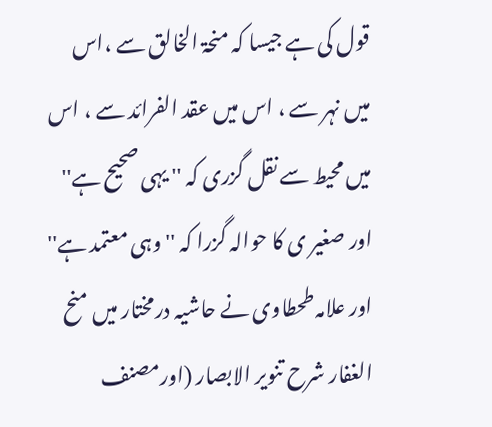قول کی ہے جیسا کہ منحۃ الخالق سے ،اس میں نہر سے ، اس میں عقد الفرائد سے ، اس میں محیط سے نقل گزری کہ '' یہی صحیح ہے'' اور صغیر ی کا حوالہ گزرا کہ '' وہی معتمد ہے'' اور علامہ طحطاوی نے حاشیہ درمختار میں منح الغفار شرح تنویر الابصار (اورمصنف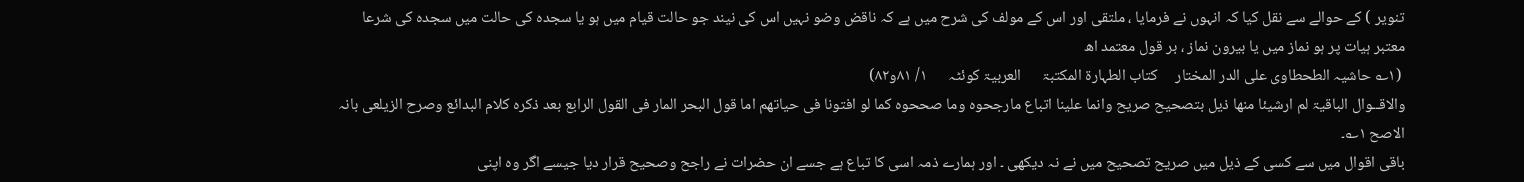تنویر ) کے حوالے سے نقل کیا کہ انہوں نے فرمایا ، ملتقی اور اس کے مولف کی شرح میں ہے کہ ناقض وضو نہیں اس کی نیند جو حالت قیام میں ہو یا سجدہ کی حالت میں سجدہ کی شرعا معتبر ہیات پر ہو نماز میں یا بیرون نماز ، بر قول معتمد اھ
 (۱؎ حاشیہ الطحطاوی علی الدر المختار     کتاب الطہارۃ المکتبۃ      العربیۃ کوئٹہ      ۱/ ۸۱و۸۲)
والاقــوال الباقیۃ لم ارشیئا منھا ذیل بتصحیح صریح وانما علینا اتباع مارجحوہ وما صححوہ کما لو افتونا فی حیاتھم اما قول البحر المار فی القول الرابع بعد ذکرہ کلام البدائع وصرح الزیلعی بانہ الاصح ۱؎۔
باقی اقوال میں سے کسی کے ذیل میں صریح تصحیح میں نے نہ دیکھی ۔ اور ہمارے ذمہ اسی کا تباع ہے جسے ان حضرات نے راجح وصحیح قرار دیا جیسے اگر وہ اپنی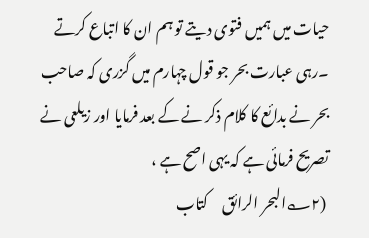حیات میں ہمیں فتوی دیتے تو ہم ان کا اتباع کرتے ۔رہی عبارت بحر جو قول چہارم میں گزری کہ صاحب بحر نے بدائع کا کلام ذکر نے کے بعد فرمایا اور زیلعی نے تصریح فرمائی ہے کہ یہی اصح ہے ،
 (۲؎البحر الرائق     کتاب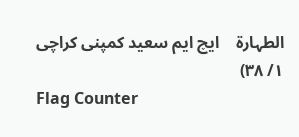الطہارۃ    ایچ ایم سعید کمپنی کراچی    ۱/ ۳۸)
Flag Counter